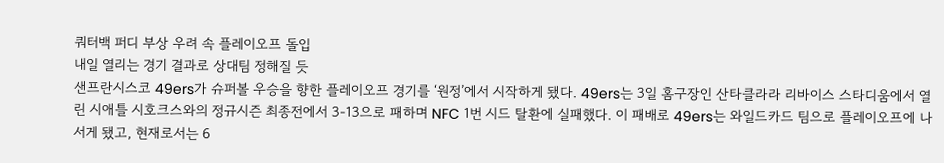쿼터백 퍼디 부상 우려 속 플레이오프 돌입
내일 열리는 경기 결과로 상대팀 정해질 듯
샌프란시스코 49ers가 슈퍼볼 우승을 향한 플레이오프 경기를 ‘원정’에서 시작하게 됐다. 49ers는 3일 홈구장인 산타클라라 리바이스 스타디움에서 열린 시애틀 시호크스와의 정규시즌 최종전에서 3-13으로 패하며 NFC 1번 시드 탈환에 실패했다. 이 패배로 49ers는 와일드카드 팀으로 플레이오프에 나서게 됐고, 현재로서는 6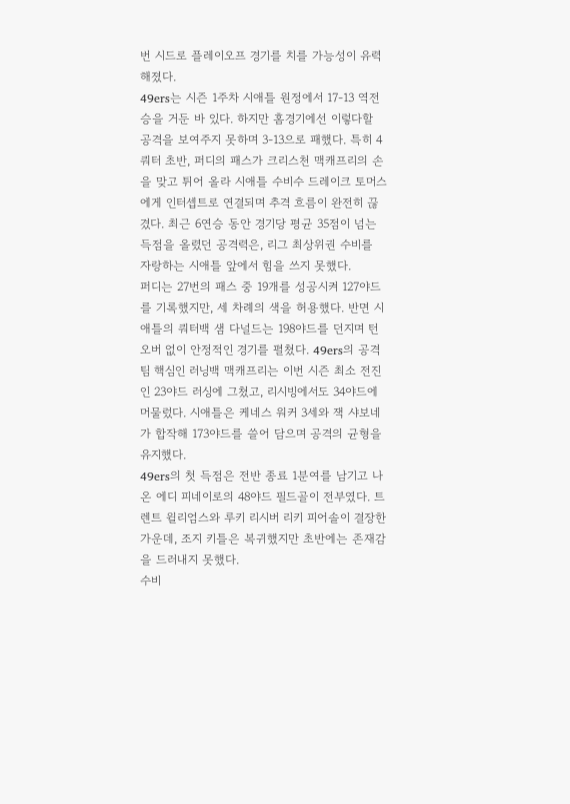번 시드로 플레이오프 경기를 치를 가능성이 유력해졌다.
49ers는 시즌 1주차 시애틀 원정에서 17-13 역전승을 거둔 바 있다. 하지만 홈경기에선 이렇다할 공격을 보여주지 못하며 3-13으로 패했다. 특히 4쿼터 초반, 퍼디의 패스가 크리스천 맥캐프리의 손을 맞고 튀어 올라 시애틀 수비수 드레이크 토머스에게 인터셉트로 연결되며 추격 흐름이 완전히 끊겼다. 최근 6연승 동안 경기당 평균 35점이 넘는 득점을 올렸던 공격력은, 리그 최상위권 수비를 자랑하는 시애틀 앞에서 힘을 쓰지 못했다.
퍼디는 27번의 패스 중 19개를 성공시켜 127야드를 기록했지만, 세 차례의 색을 허용했다. 반면 시애틀의 쿼터백 샘 다널드는 198야드를 던지며 턴오버 없이 안정적인 경기를 펼쳤다. 49ers의 공격팀 핵심인 러닝백 맥캐프리는 이번 시즌 최소 전진인 23야드 러싱에 그쳤고, 리시빙에서도 34야드에 머물렀다. 시애틀은 케네스 워커 3세와 잭 샤보네가 합작해 173야드를 쓸어 담으며 공격의 균형을 유지했다.
49ers의 첫 득점은 전반 종료 1분여를 남기고 나온 에디 피네이로의 48야드 필드골이 전부였다. 트렌트 윌리엄스와 루키 리시버 리키 피어솔이 결장한 가운데, 조지 키틀은 복귀했지만 초반에는 존재감을 드러내지 못했다.
수비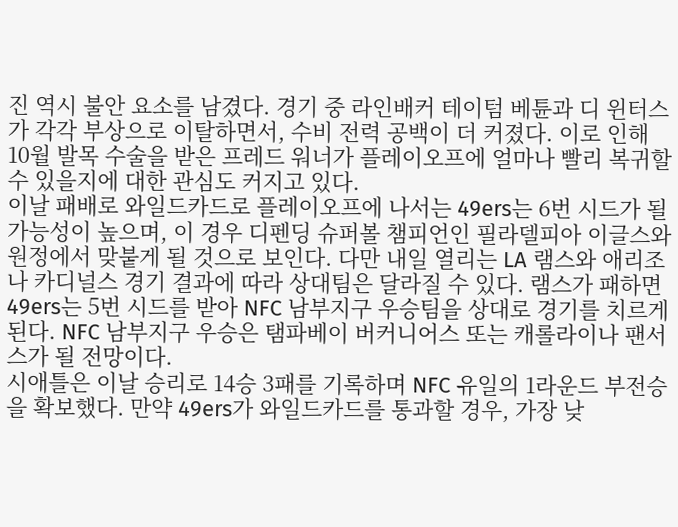진 역시 불안 요소를 남겼다. 경기 중 라인배커 테이텀 베튠과 디 윈터스가 각각 부상으로 이탈하면서, 수비 전력 공백이 더 커졌다. 이로 인해 10월 발목 수술을 받은 프레드 워너가 플레이오프에 얼마나 빨리 복귀할 수 있을지에 대한 관심도 커지고 있다.
이날 패배로 와일드카드로 플레이오프에 나서는 49ers는 6번 시드가 될 가능성이 높으며, 이 경우 디펜딩 슈퍼볼 챔피언인 필라델피아 이글스와 원정에서 맞붙게 될 것으로 보인다. 다만 내일 열리는 LA 램스와 애리조나 카디널스 경기 결과에 따라 상대팀은 달라질 수 있다. 램스가 패하면 49ers는 5번 시드를 받아 NFC 남부지구 우승팀을 상대로 경기를 치르게 된다. NFC 남부지구 우승은 탬파베이 버커니어스 또는 캐롤라이나 팬서스가 될 전망이다.
시애틀은 이날 승리로 14승 3패를 기록하며 NFC 유일의 1라운드 부전승을 확보했다. 만약 49ers가 와일드카드를 통과할 경우, 가장 낮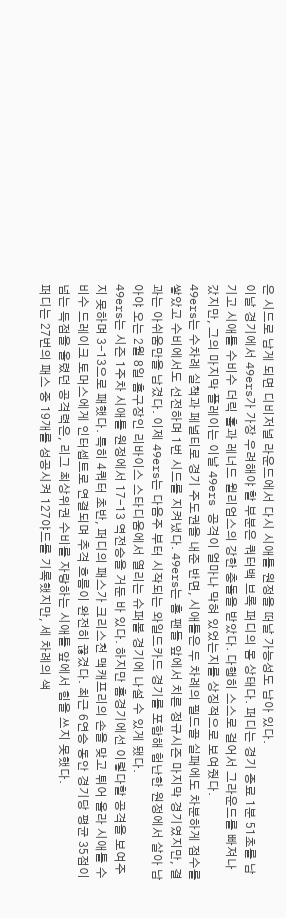은 시드로 남게 되면 디비저널 라운드에서 다시 시애틀 원정을 떠날 가능성도 남아 있다.
이날 경기에서 49ers가 가장 우려해야 할 부분은 쿼터백 브록 퍼디의 몸 상태다. 퍼디는 경기 종료 1분 51초를 남기고 시애틀 수비수 더릭 홀과 레너드 윌리엄스의 강한 충돌을 받았다. 다행히 스스로 걸어서 그라운드를 빠져나갔지만, 그의 마지막 플레이는 이날 49ers 공격이 얼마나 막혀 있었는지를 상징적으로 보여줬다.
49ers는 수차례 실책과 페널티로 경기 주도권을 내준 반면, 시애틀은 두 차례의 필드골 실패에도 차분하게 점수를 쌓았고 수비에서도 선전하며 1번 시드를 지켜냈다. 49ers는 홈 팬들 앞에서 치른 정규시즌 마지막 경기였지만, 결과는 아쉬움만을 남겼다. 이제 49ers는 다음주 부터 시작되는 와일드카드 경기를 포함해 험난한 원정에서 살아 남아야 오는 2월 8일 홈구장인 리바이스 스타디움에서 열리는 슈퍼볼 경기에 나설 수 있게 됐다.
49ers는 시즌 1주차 시애틀 원정에서 17-13 역전승을 거둔 바 있다. 하지만 홈경기에선 이렇다할 공격을 보여주지 못하며 3-13으로 패했다. 특히 4쿼터 초반, 퍼디의 패스가 크리스천 맥캐프리의 손을 맞고 튀어 올라 시애틀 수비수 드레이크 토머스에게 인터셉트로 연결되며 추격 흐름이 완전히 끊겼다. 최근 6연승 동안 경기당 평균 35점이 넘는 득점을 올렸던 공격력은, 리그 최상위권 수비를 자랑하는 시애틀 앞에서 힘을 쓰지 못했다.
퍼디는 27번의 패스 중 19개를 성공시켜 127야드를 기록했지만, 세 차례의 색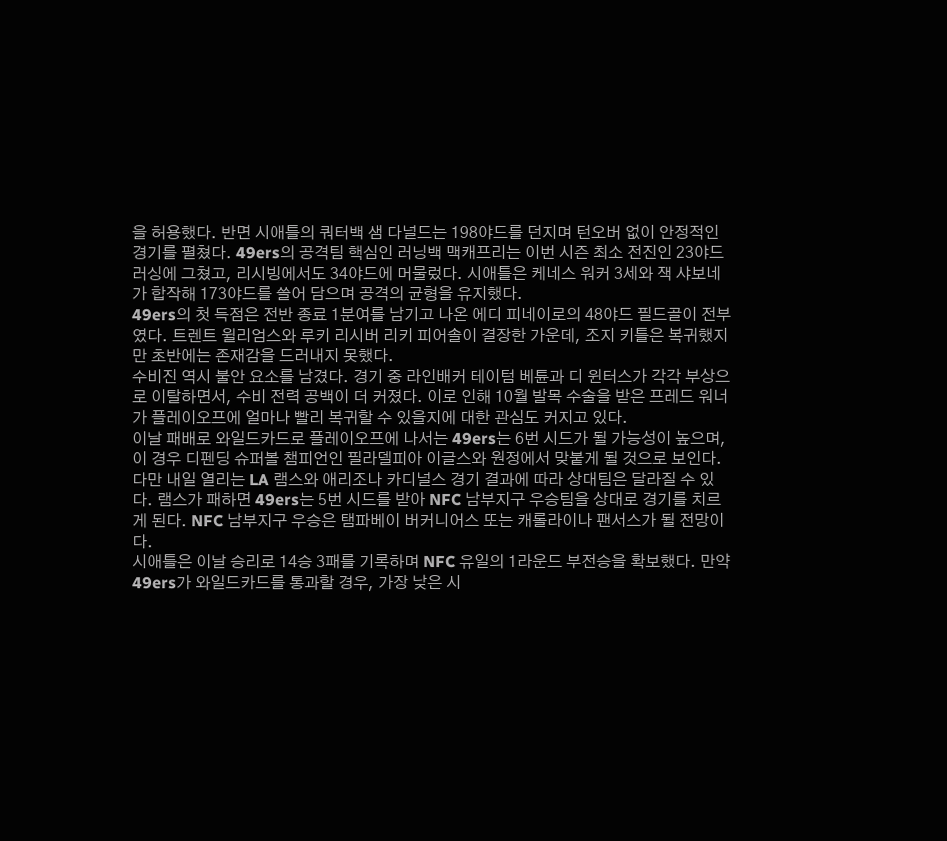을 허용했다. 반면 시애틀의 쿼터백 샘 다널드는 198야드를 던지며 턴오버 없이 안정적인 경기를 펼쳤다. 49ers의 공격팀 핵심인 러닝백 맥캐프리는 이번 시즌 최소 전진인 23야드 러싱에 그쳤고, 리시빙에서도 34야드에 머물렀다. 시애틀은 케네스 워커 3세와 잭 샤보네가 합작해 173야드를 쓸어 담으며 공격의 균형을 유지했다.
49ers의 첫 득점은 전반 종료 1분여를 남기고 나온 에디 피네이로의 48야드 필드골이 전부였다. 트렌트 윌리엄스와 루키 리시버 리키 피어솔이 결장한 가운데, 조지 키틀은 복귀했지만 초반에는 존재감을 드러내지 못했다.
수비진 역시 불안 요소를 남겼다. 경기 중 라인배커 테이텀 베튠과 디 윈터스가 각각 부상으로 이탈하면서, 수비 전력 공백이 더 커졌다. 이로 인해 10월 발목 수술을 받은 프레드 워너가 플레이오프에 얼마나 빨리 복귀할 수 있을지에 대한 관심도 커지고 있다.
이날 패배로 와일드카드로 플레이오프에 나서는 49ers는 6번 시드가 될 가능성이 높으며, 이 경우 디펜딩 슈퍼볼 챔피언인 필라델피아 이글스와 원정에서 맞붙게 될 것으로 보인다. 다만 내일 열리는 LA 램스와 애리조나 카디널스 경기 결과에 따라 상대팀은 달라질 수 있다. 램스가 패하면 49ers는 5번 시드를 받아 NFC 남부지구 우승팀을 상대로 경기를 치르게 된다. NFC 남부지구 우승은 탬파베이 버커니어스 또는 캐롤라이나 팬서스가 될 전망이다.
시애틀은 이날 승리로 14승 3패를 기록하며 NFC 유일의 1라운드 부전승을 확보했다. 만약 49ers가 와일드카드를 통과할 경우, 가장 낮은 시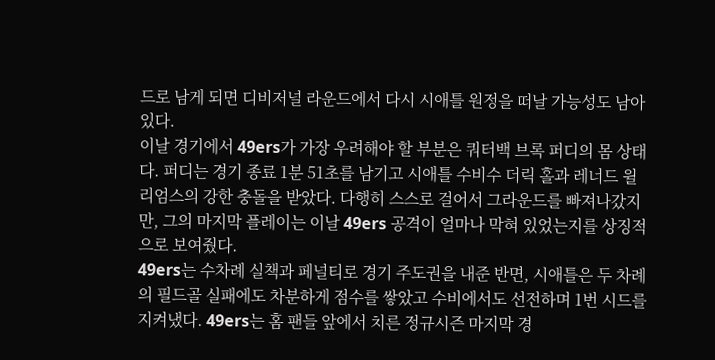드로 남게 되면 디비저널 라운드에서 다시 시애틀 원정을 떠날 가능성도 남아 있다.
이날 경기에서 49ers가 가장 우려해야 할 부분은 쿼터백 브록 퍼디의 몸 상태다. 퍼디는 경기 종료 1분 51초를 남기고 시애틀 수비수 더릭 홀과 레너드 윌리엄스의 강한 충돌을 받았다. 다행히 스스로 걸어서 그라운드를 빠져나갔지만, 그의 마지막 플레이는 이날 49ers 공격이 얼마나 막혀 있었는지를 상징적으로 보여줬다.
49ers는 수차례 실책과 페널티로 경기 주도권을 내준 반면, 시애틀은 두 차례의 필드골 실패에도 차분하게 점수를 쌓았고 수비에서도 선전하며 1번 시드를 지켜냈다. 49ers는 홈 팬들 앞에서 치른 정규시즌 마지막 경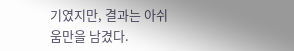기였지만, 결과는 아쉬움만을 남겼다.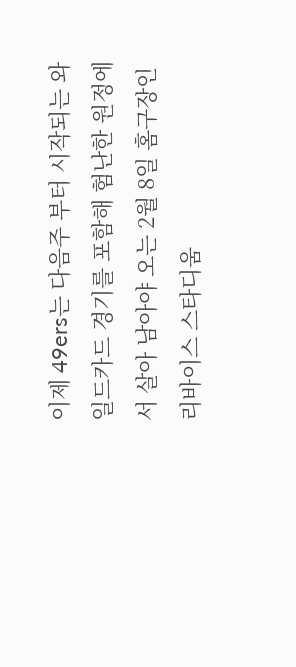이제 49ers는 다음주 부터 시작되는 와일드카드 경기를 포함해 험난한 원정에서 살아 남아야 오는 2월 8일 홈구장인 리바이스 스타디움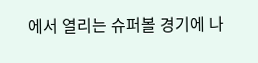에서 열리는 슈퍼볼 경기에 나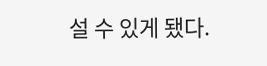설 수 있게 됐다.